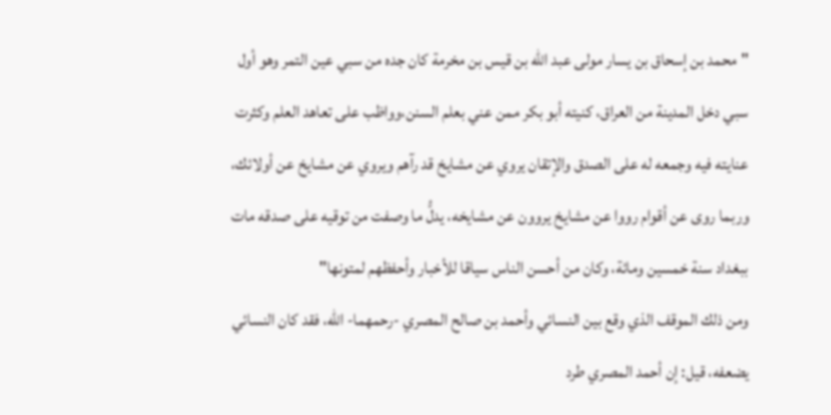"محمد بن إسحاق بن يسار مولى عبد الله بن قيس بن مخرمة كان جده من سبي عين التمر وهو أول سبي دخل المدينة من العراق، كنيته أبو بكر ممن عني بعلم السنن،وواظب على تعاهد العلم وكثرت عنايته فيه وجمعه له على الصدق والإتقان يروي عن مشايخ قد رآهم ويروي عن مشايخ عن أولائك، وربما روى عن أقوام رووا عن مشايخ يروون عن مشايخه، يدلُّ ما وصفت من توقيه على صدقه مات ببغداد سنة خمسين ومائة، وكان من أحسن الناس سياقا للأخبار وأحفظهم لمتونها"
ومن ذلك الموقف الذي وقع بين النسائي وأحمد بن صالح المصري -رحمهما- الله، فقد كان النسائي يضعفه، قيل: إن أحمد المصري طرد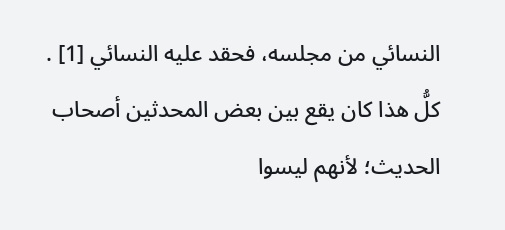النسائي من مجلسه، فحقد عليه النسائي [1] .
كلُّ هذا كان يقع بين بعض المحدثين أصحاب الحديث؛ لأنهم ليسوا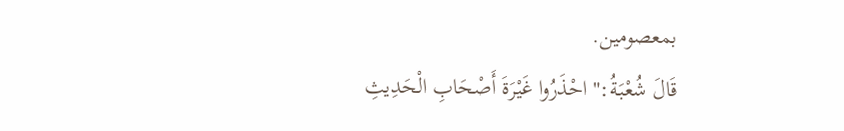بمعصومين.
قَالَ شُعْبَةُ:"احْذَرُوا غَيْرَةَ أَصْحَابِ الْحَدِيثِ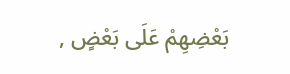بَعْضِهِمْ عَلَى بَعْضٍ ,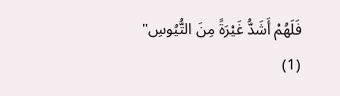فَلَهُمْ أَشَدُّ غَيْرَةً مِنَ التُّيُوسِ"
(1)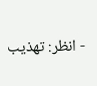- انظر: تهذيب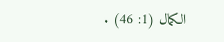الكمال (1: 46) .